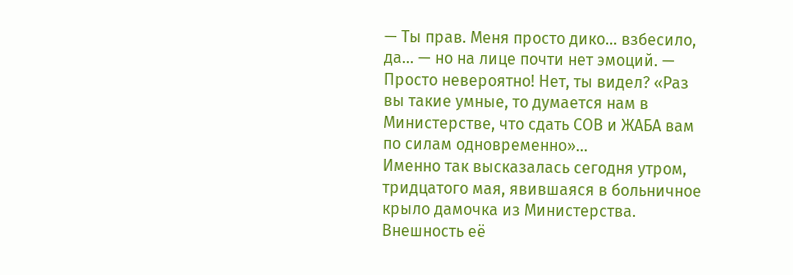— Ты прав. Меня просто дико… взбесило, да… — но на лице почти нет эмоций. — Просто невероятно! Нет, ты видел? «Раз вы такие умные, то думается нам в Министерстве, что сдать СОВ и ЖАБА вам по силам одновременно»…
Именно так высказалась сегодня утром, тридцатого мая, явившаяся в больничное крыло дамочка из Министерства. Внешность её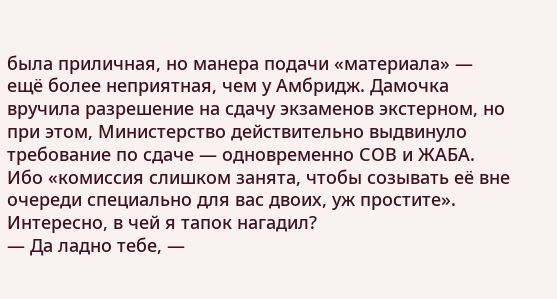была приличная, но манера подачи «материала» — ещё более неприятная, чем у Амбридж. Дамочка вручила разрешение на сдачу экзаменов экстерном, но при этом, Министерство действительно выдвинуло требование по сдаче — одновременно СОВ и ЖАБА. Ибо «комиссия слишком занята, чтобы созывать её вне очереди специально для вас двоих, уж простите». Интересно, в чей я тапок нагадил?
— Да ладно тебе, —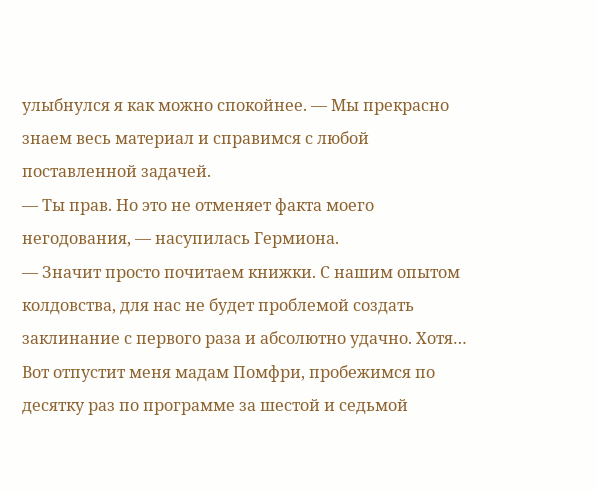улыбнулся я как можно спокойнее. — Мы прекрасно знаем весь материал и справимся с любой поставленной задачей.
— Ты прав. Но это не отменяет факта моего негодования, — насупилась Гермиона.
— Значит просто почитаем книжки. С нашим опытом колдовства, для нас не будет проблемой создать заклинание с первого раза и абсолютно удачно. Хотя… Вот отпустит меня мадам Помфри, пробежимся по десятку раз по программе за шестой и седьмой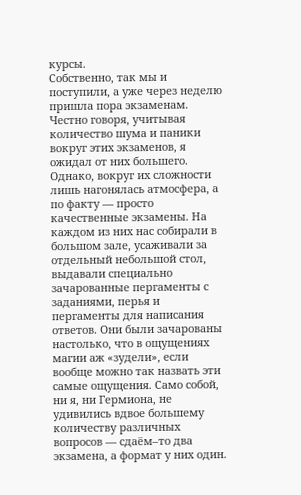курсы.
Собственно, так мы и поступили, а уже через неделю пришла пора экзаменам.
Честно говоря, учитывая количество шума и паники вокруг этих экзаменов, я ожидал от них большего. Однако, вокруг их сложности лишь нагонялась атмосфера, а по факту — просто качественные экзамены. На каждом из них нас собирали в большом зале, усаживали за отдельный небольшой стол, выдавали специально зачарованные пергаменты с заданиями, перья и пергаменты для написания ответов. Они были зачарованы настолько, что в ощущениях магии аж «зудели», если вообще можно так назвать эти самые ощущения. Само собой, ни я, ни Гермиона, не удивились вдвое большему количеству различных вопросов — сдаём–то два экзамена, а формат у них один.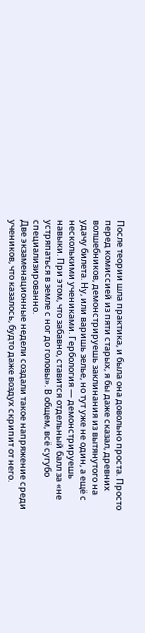После теории шла практика, и была она довольно проста. Просто перед комиссией из пяти старых, я бы даже сказал, древних волшебников, демонстрируешь заклинания из вытянутого на удачу билета. Ну, или варишь зелье, но тут уже не один, а ещё с несколькими учениками. Гербология — демонстрируешь навыки. При этом, что забавно, ставится отдельный балл за «не устряпаться в земле с ног до головы». В общем, всё сугубо специализированно.
Две экзаменационные недели создали такое напряжение среди учеников, что казалось, будто даже воздух скрипит от него.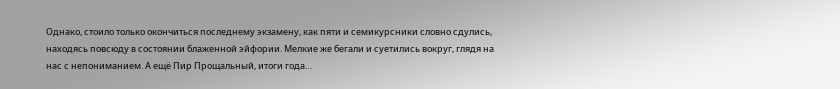Однако, стоило только окончиться последнему экзамену, как пяти и семикурсники словно сдулись, находясь повсюду в состоянии блаженной эйфории. Мелкие же бегали и суетились вокруг, глядя на нас с непониманием. А ещё Пир Прощальный, итоги года…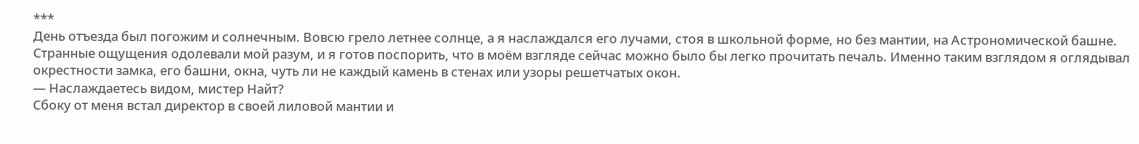***
День отъезда был погожим и солнечным. Вовсю грело летнее солнце, а я наслаждался его лучами, стоя в школьной форме, но без мантии, на Астрономической башне. Странные ощущения одолевали мой разум, и я готов поспорить, что в моём взгляде сейчас можно было бы легко прочитать печаль. Именно таким взглядом я оглядывал окрестности замка, его башни, окна, чуть ли не каждый камень в стенах или узоры решетчатых окон.
— Наслаждаетесь видом, мистер Найт?
Сбоку от меня встал директор в своей лиловой мантии и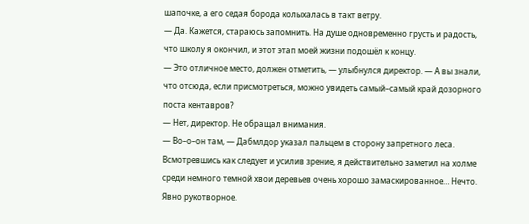шапочке, а его седая борода колыхалась в такт ветру.
— Да. Кажется, стараюсь запомнить. На душе одновременно грусть и радость, что школу я окончил, и этот этап моей жизни подошёл к концу.
— Это отличное место, должен отметить, — улыбнулся директор. — А вы знали, что отсюда, если присмотреться, можно увидеть самый–самый край дозорного поста кентавров?
— Нет, директор. Не обращал внимания.
— Во–о–он там, — Дабмлдор указал пальцем в сторону запретного леса.
Всмотревшись как следует и усилив зрение, я действительно заметил на холме среди немного темной хвои деревьев очень хорошо замаскированное… Нечто. Явно рукотворное.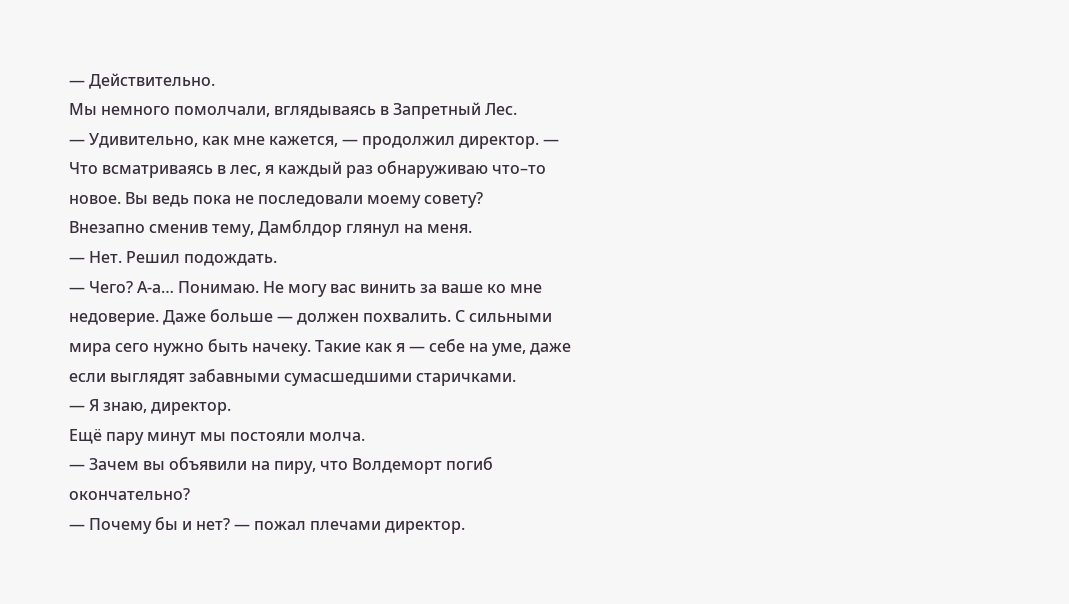— Действительно.
Мы немного помолчали, вглядываясь в Запретный Лес.
— Удивительно, как мне кажется, — продолжил директор. — Что всматриваясь в лес, я каждый раз обнаруживаю что–то новое. Вы ведь пока не последовали моему совету?
Внезапно сменив тему, Дамблдор глянул на меня.
— Нет. Решил подождать.
— Чего? А-а… Понимаю. Не могу вас винить за ваше ко мне недоверие. Даже больше — должен похвалить. С сильными мира сего нужно быть начеку. Такие как я — себе на уме, даже если выглядят забавными сумасшедшими старичками.
— Я знаю, директор.
Ещё пару минут мы постояли молча.
— Зачем вы объявили на пиру, что Волдеморт погиб окончательно?
— Почему бы и нет? — пожал плечами директор.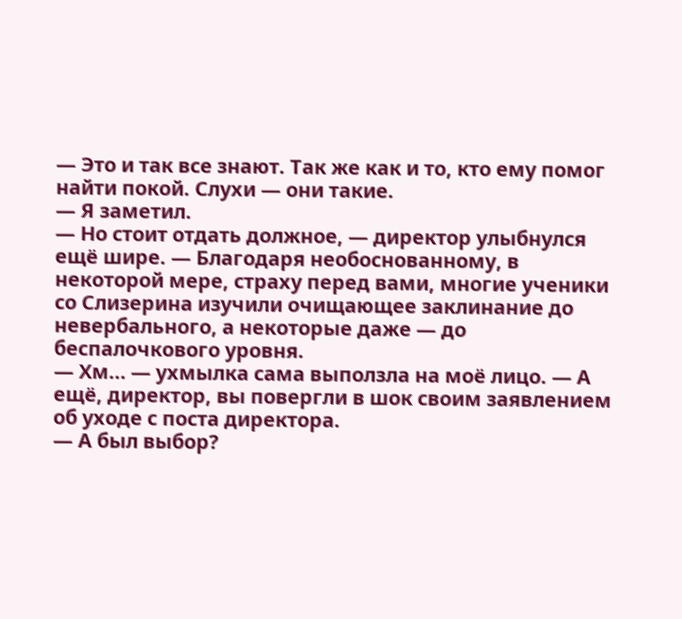— Это и так все знают. Так же как и то, кто ему помог найти покой. Слухи — они такие.
— Я заметил.
— Но стоит отдать должное, — директор улыбнулся ещё шире. — Благодаря необоснованному, в некоторой мере, страху перед вами, многие ученики со Слизерина изучили очищающее заклинание до невербального, а некоторые даже — до беспалочкового уровня.
— Хм… — ухмылка сама выползла на моё лицо. — А ещё, директор, вы повергли в шок своим заявлением об уходе с поста директора.
— А был выбор?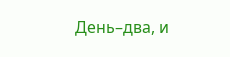День–два, и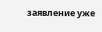заявление уже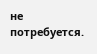не потребуется.